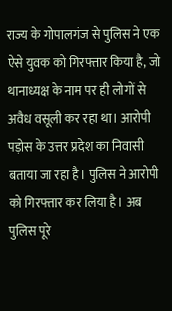राज्य के गोपालगंज से पुलिस ने एक ऐसे युवक को गिरफ्तार किया है, जो थानाध्यक्ष के नाम पर ही लोगों से अवैध वसूली कर रहा था। आरोपी पड़ोस के उत्तर प्रदेश का निवासी बताया जा रहा है। पुलिस ने आरोपी को गिरफ्तार कर लिया है। अब पुलिस पूरे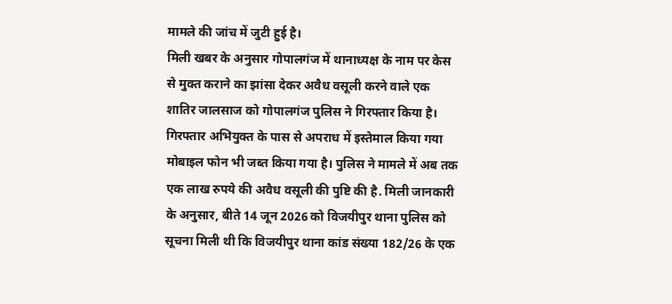मामले की जांच में जुटी हुई है।
मिली खबर के अनुसार गोपालगंज में थानाध्यक्ष के नाम पर केस से मुक्त कराने का झांसा देकर अवैध वसूली करने वाले एक शातिर जालसाज को गोपालगंज पुलिस ने गिरफ्तार किया है। गिरफ्तार अभियुक्त के पास से अपराध में इस्तेमाल किया गया मोबाइल फोन भी जब्त किया गया है। पुलिस ने मामले में अब तक एक लाख रुपये की अवैध वसूली की पुष्टि की है. मिली जानकारी के अनुसार, बीते 14 जून 2026 को विजयीपुर थाना पुलिस को सूचना मिली थी कि विजयीपुर थाना कांड संख्या 182/26 के एक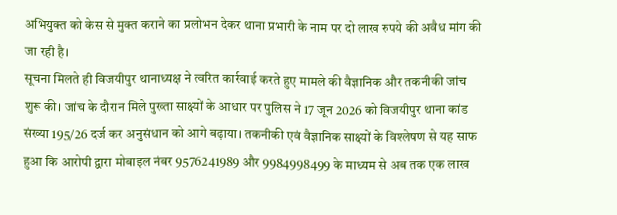अभियुक्त को केस से मुक्त कराने का प्रलोभन देकर थाना प्रभारी के नाम पर दो लाख रुपये की अवैध मांग की जा रही है।
सूचना मिलते ही विजयीपुर थानाध्यक्ष ने त्वरित कार्रवाई करते हुए मामले की वैज्ञानिक और तकनीकी जांच शुरू की। जांच के दौरान मिले पुख्ता साक्ष्यों के आधार पर पुलिस ने 17 जून 2026 को विजयीपुर थाना कांड संख्या 195/26 दर्ज कर अनुसंधान को आगे बढ़ाया। तकनीकी एवं वैज्ञानिक साक्ष्यों के विश्लेषण से यह साफ हुआ कि आरोपी द्वारा मोबाइल नंबर 9576241989 और 9984998499 के माध्यम से अब तक एक लाख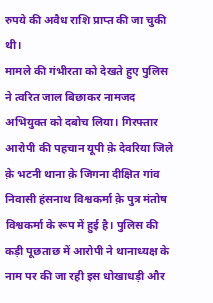रुपये की अवैध राशि प्राप्त की जा चुकी थी।
मामले की गंभीरता को देखते हुए पुलिस ने त्वरित जाल बिछाकर नामजद अभियुक्त को दबोच लिया। गिरफ्तार आरोपी की पहचान यूपी क़े देवरिया जिले क़े भटनी थाना क़े जिगना दीक्षित गांव निवासी हंसनाथ विश्वकर्मा क़े पुत्र मंतोष विश्वकर्मा के रूप में हुई है। पुलिस की कड़ी पूछताछ में आरोपी ने थानाध्यक्ष के नाम पर की जा रही इस धोखाधड़ी और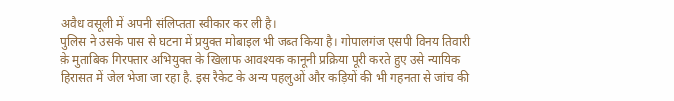अवैध वसूली में अपनी संलिप्तता स्वीकार कर ली है।
पुलिस ने उसके पास से घटना में प्रयुक्त मोबाइल भी जब्त किया है। गोपालगंज एसपी विनय तिवारी क़े मुताबिक गिरफ्तार अभियुक्त के खिलाफ आवश्यक कानूनी प्रक्रिया पूरी करते हुए उसे न्यायिक हिरासत में जेल भेजा जा रहा है. इस रैकेट के अन्य पहलुओं और कड़ियों की भी गहनता से जांच की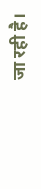जा रही है।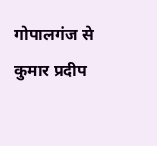गोपालगंज से कुमार प्रदीप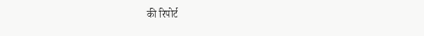की रिपोर्ट